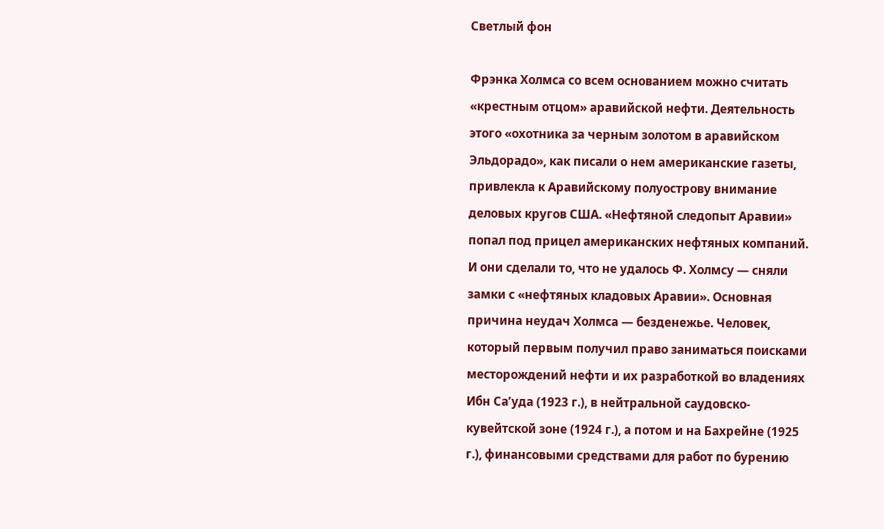Светлый фон

Фрэнка Холмса со всем основанием можно считать «крестным отцом» аравийской нефти. Деятельность этого «охотника за черным золотом в аравийском Эльдорадо», как писали о нем американские газеты, привлекла к Аравийскому полуострову внимание деловых кругов США. «Нефтяной следопыт Аравии» попал под прицел американских нефтяных компаний. И они сделали то, что не удалось Ф. Холмсу — сняли замки с «нефтяных кладовых Аравии». Основная причина неудач Холмса — безденежье. Человек, который первым получил право заниматься поисками месторождений нефти и их разработкой во владениях Ибн Са’уда (1923 г.), в нейтральной саудовско-кувейтской зоне (1924 г.), а потом и на Бахрейне (1925 г.), финансовыми средствами для работ по бурению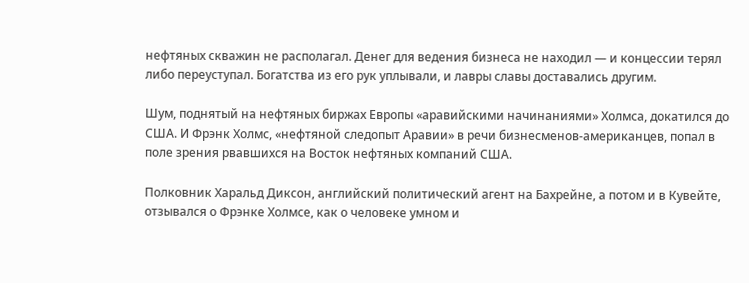нефтяных скважин не располагал. Денег для ведения бизнеса не находил — и концессии терял либо переуступал. Богатства из его рук уплывали, и лавры славы доставались другим.

Шум, поднятый на нефтяных биржах Европы «аравийскими начинаниями» Холмса, докатился до США. И Фрэнк Холмс, «нефтяной следопыт Аравии» в речи бизнесменов-американцев, попал в поле зрения рвавшихся на Восток нефтяных компаний США.

Полковник Харальд Диксон, английский политический агент на Бахрейне, а потом и в Кувейте, отзывался о Фрэнке Холмсе, как о человеке умном и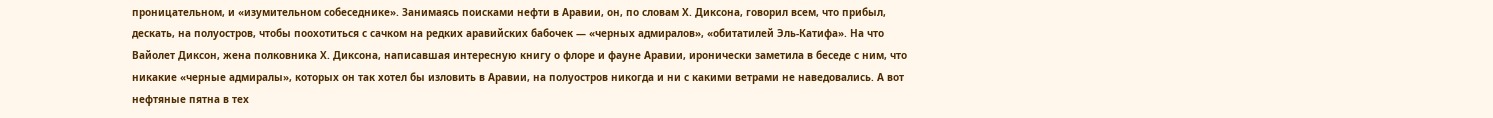проницательном, и «изумительном собеседнике». Занимаясь поисками нефти в Аравии, он, по словам Х. Диксона, говорил всем, что прибыл, дескать, на полуостров, чтобы поохотиться с сачком на редких аравийских бабочек — «черных адмиралов», «обитатилей Эль-Катифа». На что Вайолет Диксон, жена полковника Х. Диксона, написавшая интересную книгу о флоре и фауне Аравии, иронически заметила в беседе с ним, что никакие «черные адмиралы», которых он так хотел бы изловить в Аравии, на полуостров никогда и ни с какими ветрами не наведовались. А вот нефтяные пятна в тех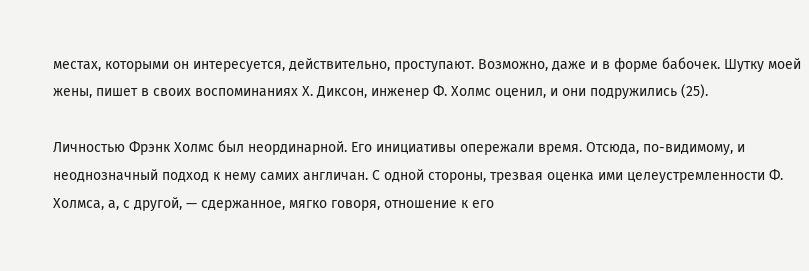местах, которыми он интересуется, действительно, проступают. Возможно, даже и в форме бабочек. Шутку моей жены, пишет в своих воспоминаниях Х. Диксон, инженер Ф. Холмс оценил, и они подружились (25).

Личностью Фрэнк Холмс был неординарной. Его инициативы опережали время. Отсюда, по-видимому, и неоднозначный подход к нему самих англичан. С одной стороны, трезвая оценка ими целеустремленности Ф. Холмса, а, с другой, — сдержанное, мягко говоря, отношение к его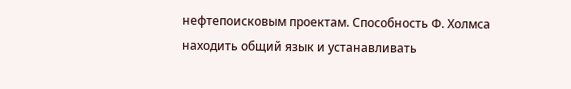нефтепоисковым проектам. Способность Ф. Холмса находить общий язык и устанавливать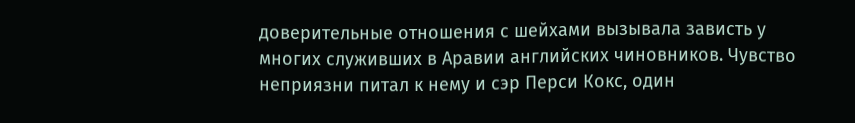доверительные отношения с шейхами вызывала зависть у многих служивших в Аравии английских чиновников. Чувство неприязни питал к нему и сэр Перси Кокс, один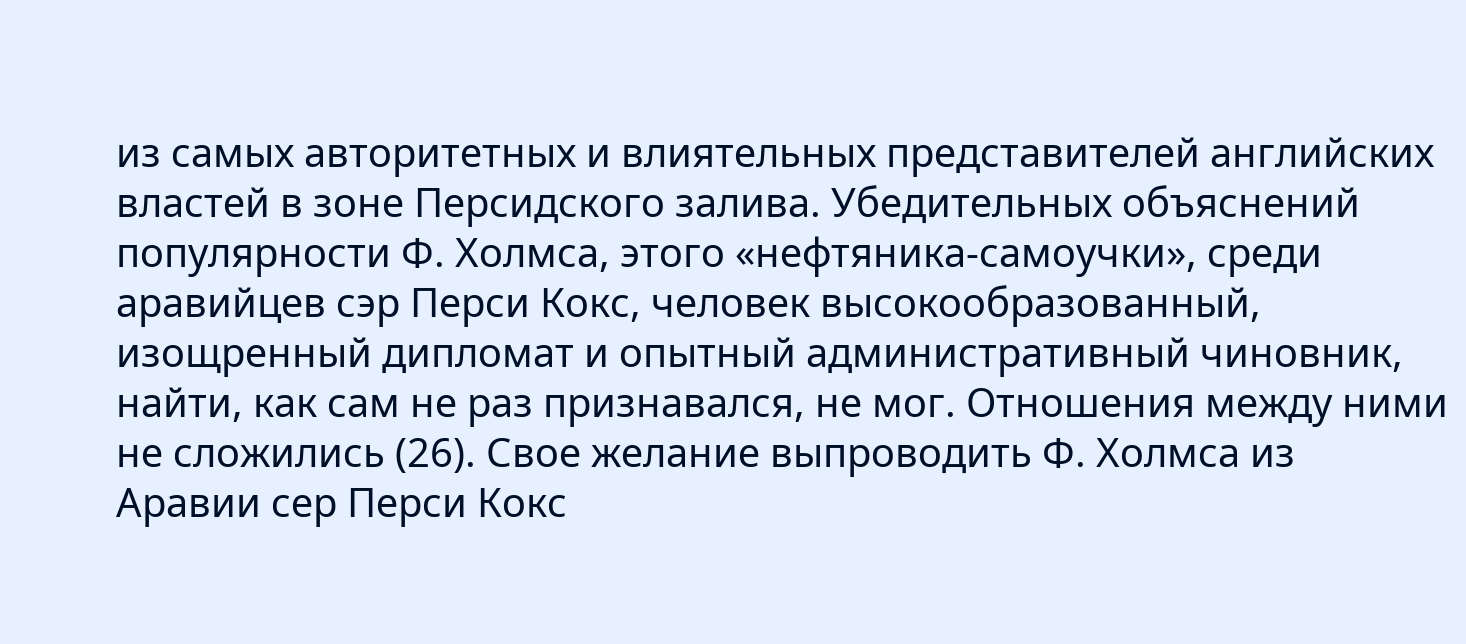из самых авторитетных и влиятельных представителей английских властей в зоне Персидского залива. Убедительных объяснений популярности Ф. Холмса, этого «нефтяника-самоучки», среди аравийцев сэр Перси Кокс, человек высокообразованный, изощренный дипломат и опытный административный чиновник, найти, как сам не раз признавался, не мог. Отношения между ними не сложились (26). Свое желание выпроводить Ф. Холмса из Аравии сер Перси Кокс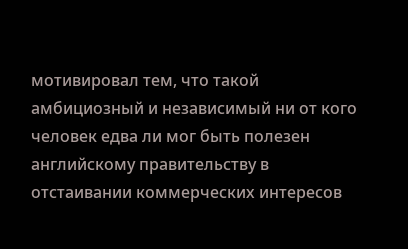мотивировал тем, что такой амбициозный и независимый ни от кого человек едва ли мог быть полезен английскому правительству в отстаивании коммерческих интересов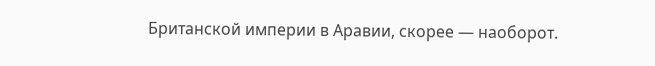Британской империи в Аравии, скорее — наоборот.